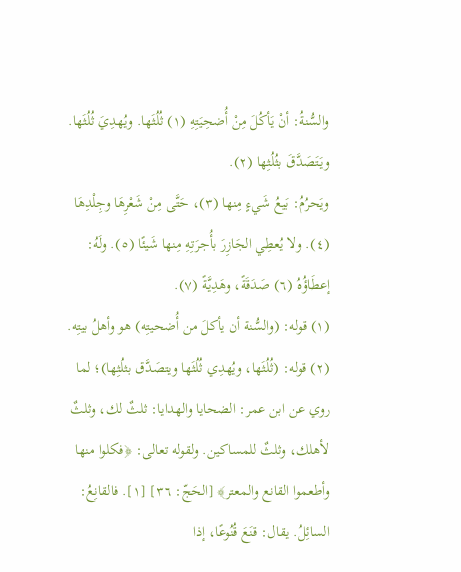والسُّنةُ: أنْ يَأكُلَ مِنْ أُضحِيَتِهِ (١) ثُلُثَها. ويُهدِيَ ثُلُثَها. ويَتَصَدَّقَ بثُلُثِها (٢).
ويَحرُمُ: بَيعُ شَيءٍ مِنها (٣)، حَتَّى مِنْ شَعْرِهَا وجِلْدِهَا (٤). ولا يُعطِي الجَازِرَ بأُجرَتِهِ مِنها شَيئًا (٥). ولَهُ: إعطَاؤُهُ (٦) صَدَقَةً، وهَدِيَّةً (٧).
(١) قوله: (والسُّنة أن يأكلَ من أُضحيتِه) هو وأهلُ بيتِه.
(٢) قوله: (ثُلُثَها، ويُهدِي ثُلُثَها ويتصَدَّق بثلُثِها)؛ لما روي عن ابن عمر: الضحايا والهدايا: ثلثٌ لك، وثلثٌ لأهلك، وثلثٌ للمساكين. ولقوله تعالى: ﴿فكلوا منها وأطعموا القانع والمعتر﴾ [الحَجّ: ٣٦] [١]. فالقانِعُ: السائِلُ. يقال: قنَعَ قُنُوعًا، إذا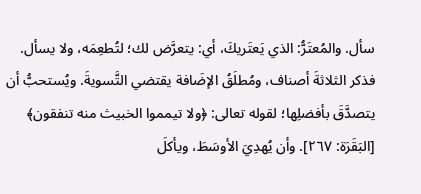سأل. والمُعتَرُّ: الذي يَعتَريكَ، أي: يتعرَّض لك؛ لتُطعِمَه، ولا يسأل. فذكر الثلاثةَ أصناف، ومُطلَقُ الإضَافة يقتضي التَّسويةَ. ويُستحبُّ أن يتصدَّقَ بأفضلِها؛ لقوله تعالى: ﴿ولا تيمموا الخبيث منه تنفقون﴾ [البَقَرَة: ٢٦٧]. وأن يُهدِيَ الأوسَطَ، ويأكلَ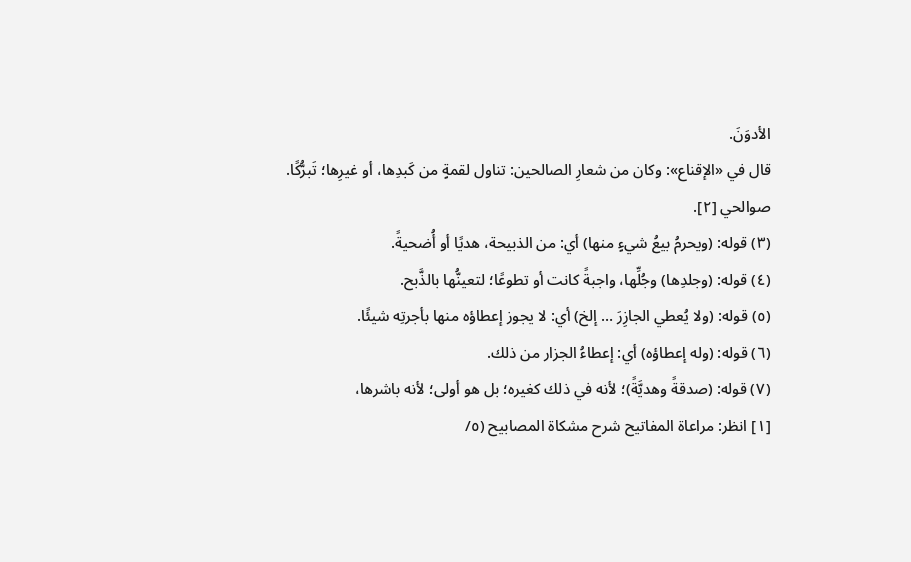الأدوَنَ.
قال في «الإقناع»: وكان من شعارِ الصالحين: تناول لقمةٍ من كَبدِها، أو غيرِها؛ تَبرُّكًا. صوالحي [٢].
(٣) قوله: (ويحرمُ بيعُ شيءٍ منها) أي: من الذبيحة، هديًا أو أُضحيةً.
(٤) قوله: (وجلدِها) وجُلِّها، واجبةً كانت أو تطوعًا؛ لتعينُّها بالذَّبح.
(٥) قوله: (ولا يُعطي الجازِرَ … إلخ) أي: لا يجوز إعطاؤه منها بأجرتِه شيئًا.
(٦) قوله: (وله إعطاؤه) أي: إعطاءُ الجزار من ذلك.
(٧) قوله: (صدقةً وهديَّةً)؛ لأنه في ذلك كغيره؛ بل هو أولى؛ لأنه باشرها،
[١] انظر: مراعاة المفاتيح شرح مشكاة المصابيح (٥/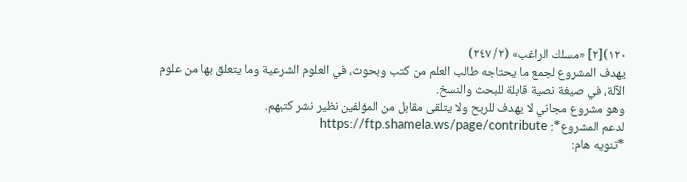١٢٠)[٢] «مسلك الراغب» (٢/ ٢٤٧)
يهدف المشروع لجمع ما يحتاجه طالب العلم من كتب وبحوث، في العلوم الشرعية وما يتعلق بها من علوم الآلة، في صيغة نصية قابلة للبحث والنسخ.
وهو مشروع مجاني لا يهدف للربح ولا يتلقى مقابل من المؤلفين نظير نشر كتبهم.
لدعم المشروع*: https://ftp.shamela.ws/page/contribute
*تنويه هام: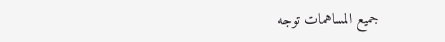جميع المساهمات توجه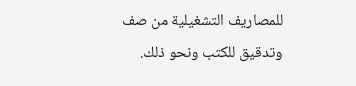للمصاريف التشغيلية من صف وتدقيق للكتب ونحو ذلك.